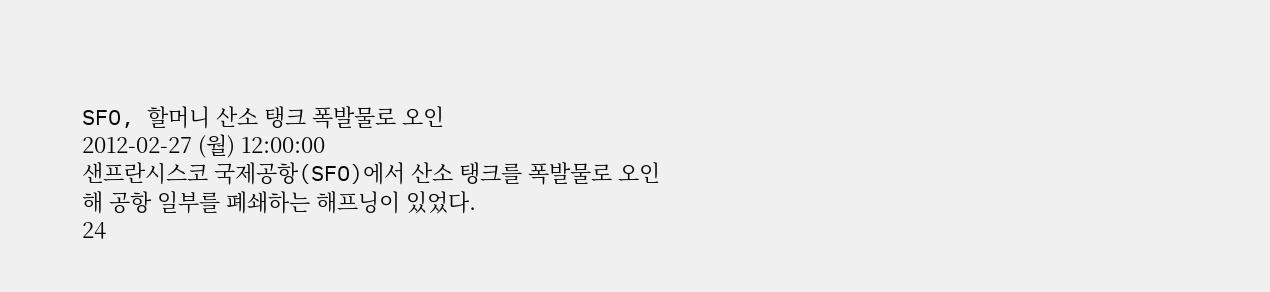SFO, 할머니 산소 탱크 폭발물로 오인
2012-02-27 (월) 12:00:00
샌프란시스코 국제공항(SFO)에서 산소 탱크를 폭발물로 오인해 공항 일부를 폐쇄하는 해프닝이 있었다.
24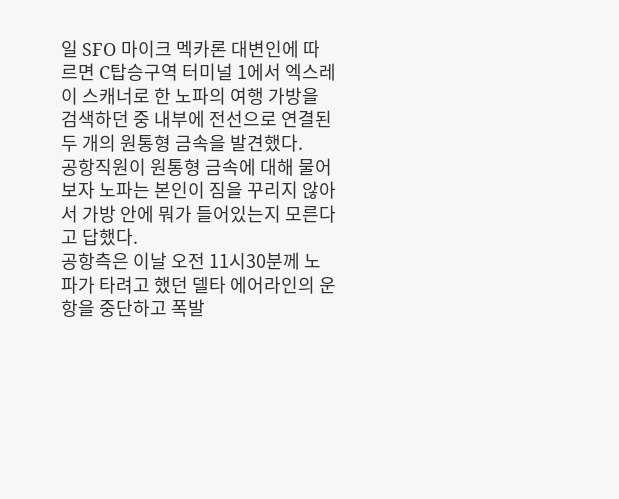일 SFO 마이크 멕카론 대변인에 따르면 C탑승구역 터미널 1에서 엑스레이 스캐너로 한 노파의 여행 가방을 검색하던 중 내부에 전선으로 연결된 두 개의 원통형 금속을 발견했다.
공항직원이 원통형 금속에 대해 물어보자 노파는 본인이 짐을 꾸리지 않아서 가방 안에 뭐가 들어있는지 모른다고 답했다.
공항측은 이날 오전 11시30분께 노파가 타려고 했던 델타 에어라인의 운항을 중단하고 폭발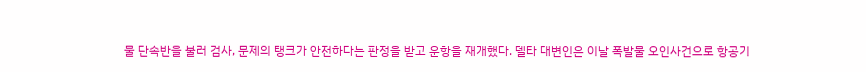물 단속반을 불러 검사, 문제의 탱크가 안전하다는 판정을 받고 운항을 재개했다. 델타 대변인은 이날 폭발물 오인사건으로 항공기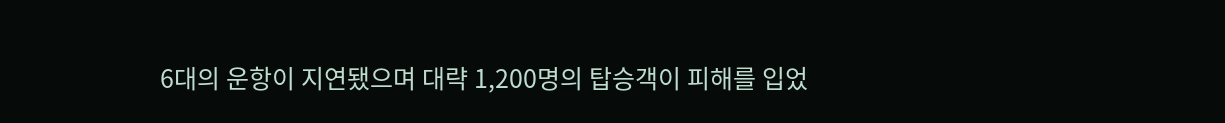6대의 운항이 지연됐으며 대략 1,200명의 탑승객이 피해를 입었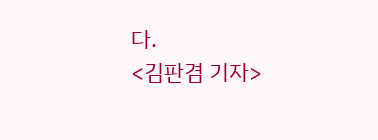다.
<김판겸 기자>